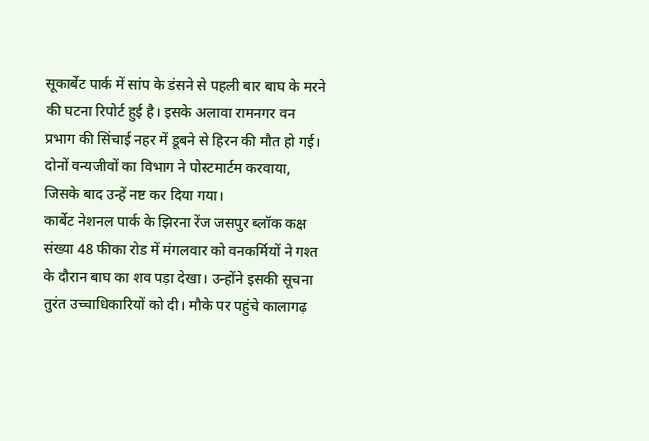सूकार्बेट पार्क में सांप के डंसने से पहली बार बाघ के मरने की घटना रिपोर्ट हुई है। इसके अलावा रामनगर वन प्रभाग की सिंचाई नहर में डूबने से हिरन की मौत हो गई। दोनों वन्यजीवों का विभाग ने पोस्टमार्टम करवाया, जिसके बाद उन्हें नष्ट कर दिया गया।
कार्बेट नेशनल पार्क के झिरना रेंज जसपुर ब्लॉक कक्ष संख्या 48 फीका रोड में मंगलवार को वनकर्मियों ने गश्त के दौरान बाघ का शव पड़ा देखा। उन्होंने इसकी सूचना तुरंत उच्चाधिकारियों को दी। मौके पर पहुंचे कालागढ़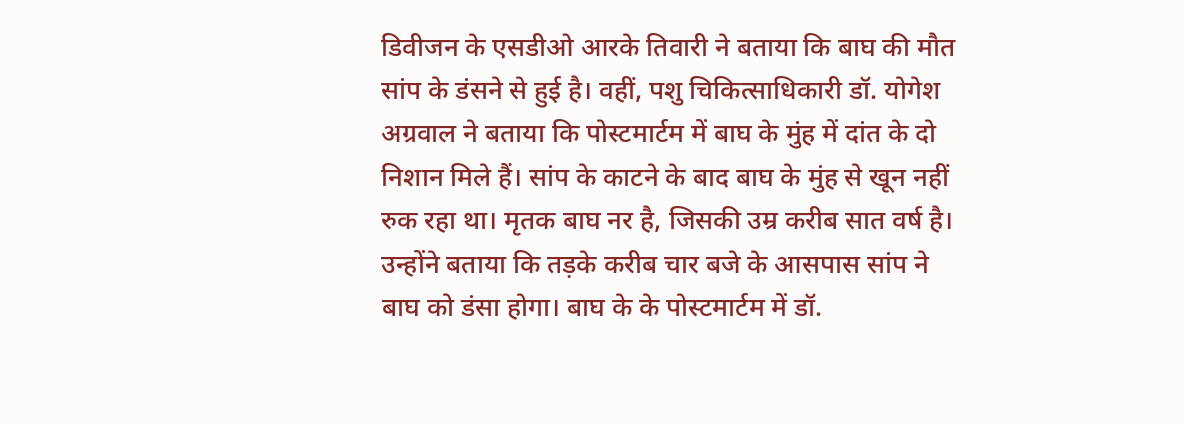डिवीजन के एसडीओ आरके तिवारी ने बताया कि बाघ की मौत सांप के डंसने से हुई है। वहीं, पशु चिकित्साधिकारी डॉ. योगेश अग्रवाल ने बताया कि पोस्टमार्टम में बाघ के मुंह में दांत के दो निशान मिले हैं। सांप के काटने के बाद बाघ के मुंह से खून नहीं रुक रहा था। मृतक बाघ नर है, जिसकी उम्र करीब सात वर्ष है। उन्होंने बताया कि तड़के करीब चार बजे के आसपास सांप ने बाघ को डंसा होगा। बाघ के के पोस्टमार्टम में डॉ.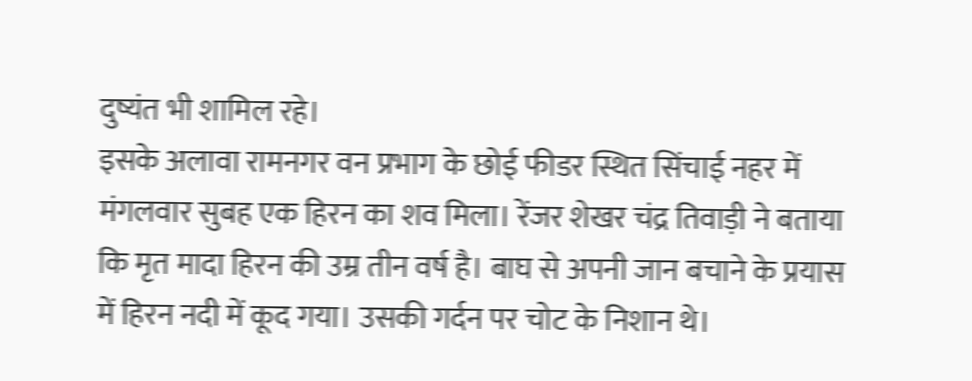दुष्यंत भी शामिल रहे।
इसके अलावा रामनगर वन प्रभाग के छोई फीडर स्थित सिंचाई नहर में मंगलवार सुबह एक हिरन का शव मिला। रेंजर शेखर चंद्र तिवाड़ी ने बताया कि मृत मादा हिरन की उम्र तीन वर्ष है। बाघ से अपनी जान बचाने के प्रयास में हिरन नदी में कूद गया। उसकी गर्दन पर चोट के निशान थे।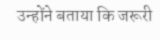उन्होंने बताया कि जरूरी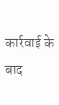कार्रवाई के बाद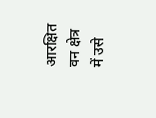आरक्षित वन क्षेत्र में उसे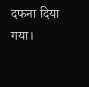दफना दिया गया।